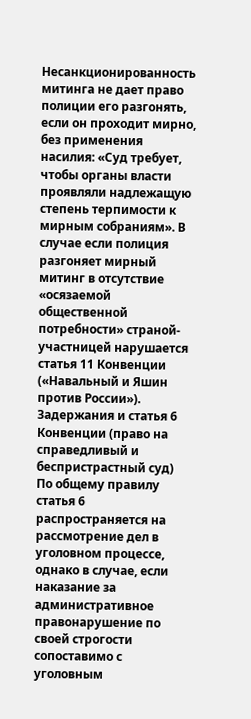Несанкционированность митинга не дает право полиции его разгонять, если он проходит мирно, без применения насилия: «Суд требует, чтобы органы власти проявляли надлежащую степень терпимости к мирным собраниям». В случае если полиция разгоняет мирный митинг в отсутствие «осязаемой общественной потребности» страной-участницей нарушается статья 11 Конвенции («Навальный и Яшин против России»).
Задержания и статья 6 Конвенции (право на справедливый и беспристрастный суд)
По общему правилу статья 6 распространяется на рассмотрение дел в уголовном процессе, однако в случае, если наказание за административное правонарушение по своей строгости сопоставимо с уголовным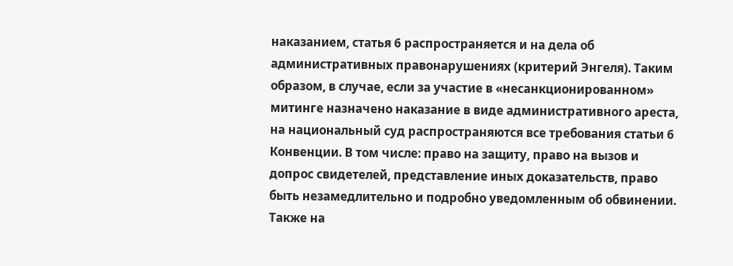наказанием, статья 6 распространяется и на дела об административных правонарушениях (критерий Энгеля). Таким образом, в случае, если за участие в «несанкционированном» митинге назначено наказание в виде административного ареста, на национальный суд распространяются все требования статьи 6 Конвенции. В том числе: право на защиту, право на вызов и допрос свидетелей, представление иных доказательств, право быть незамедлительно и подробно уведомленным об обвинении. Также на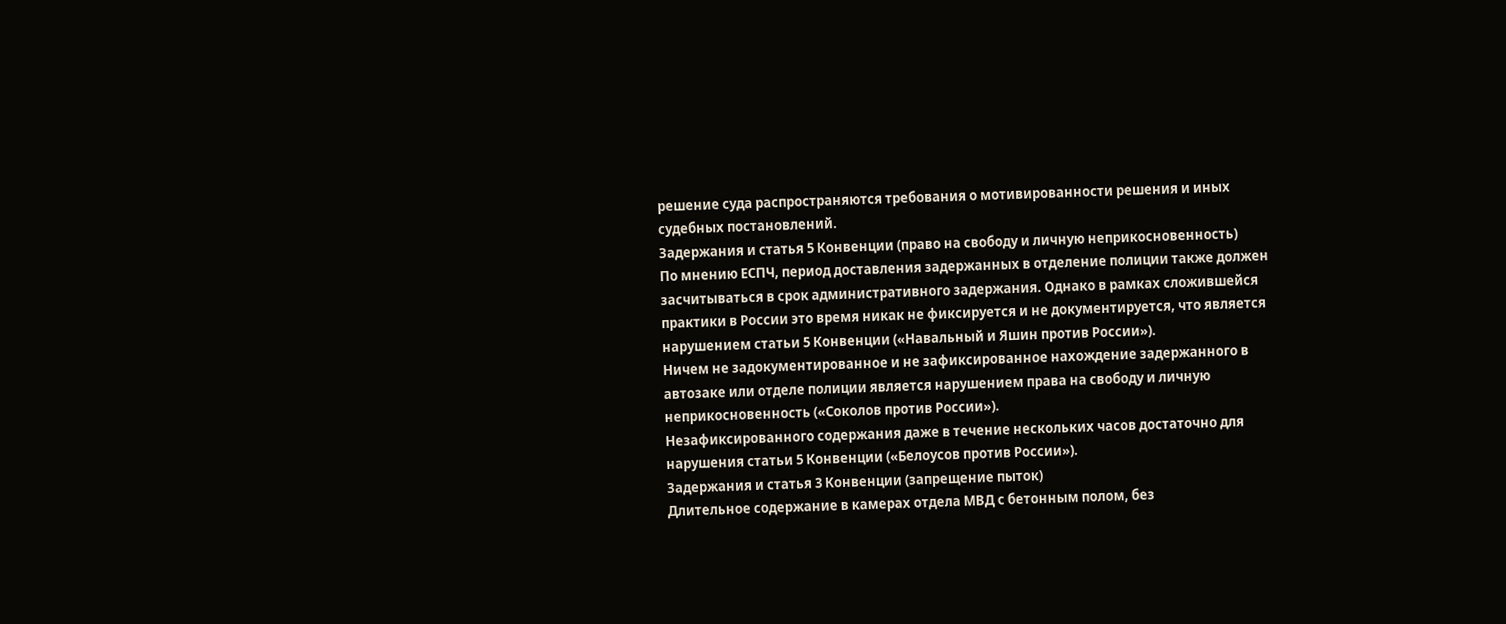решение суда распространяются требования о мотивированности решения и иных судебных постановлений.
Задержания и статья 5 Конвенции (право на свободу и личную неприкосновенность)
По мнению ЕСПЧ, период доставления задержанных в отделение полиции также должен засчитываться в срок административного задержания. Однако в рамках сложившейся практики в России это время никак не фиксируется и не документируется, что является нарушением статьи 5 Конвенции («Навальный и Яшин против России»).
Ничем не задокументированное и не зафиксированное нахождение задержанного в автозаке или отделе полиции является нарушением права на свободу и личную неприкосновенность («Соколов против России»).
Незафиксированного содержания даже в течение нескольких часов достаточно для нарушения статьи 5 Конвенции («Белоусов против России»).
Задержания и статья 3 Конвенции (запрещение пыток)
Длительное содержание в камерах отдела МВД с бетонным полом, без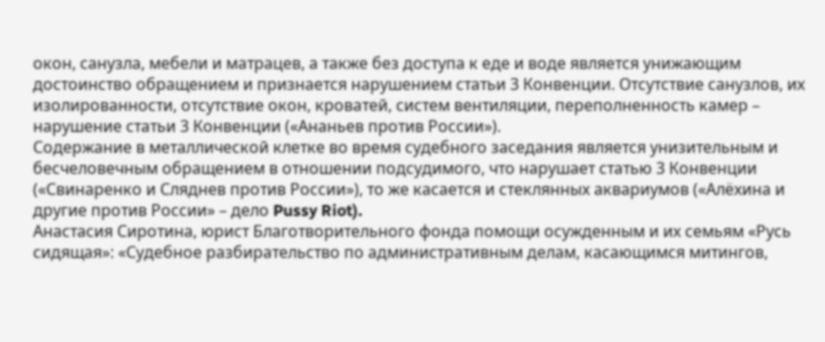окон, санузла, мебели и матрацев, а также без доступа к еде и воде является унижающим достоинство обращением и признается нарушением статьи 3 Конвенции. Отсутствие санузлов, их изолированности, отсутствие окон, кроватей, систем вентиляции, переполненность камер – нарушение статьи 3 Конвенции («Ананьев против России»).
Содержание в металлической клетке во время судебного заседания является унизительным и бесчеловечным обращением в отношении подсудимого, что нарушает статью 3 Конвенции («Свинаренко и Сляднев против России»), то же касается и стеклянных аквариумов («Алёхина и другие против России» – дело Pussy Riot).
Анастасия Сиротина, юрист Благотворительного фонда помощи осужденным и их семьям «Русь сидящая»: «Судебное разбирательство по административным делам, касающимся митингов,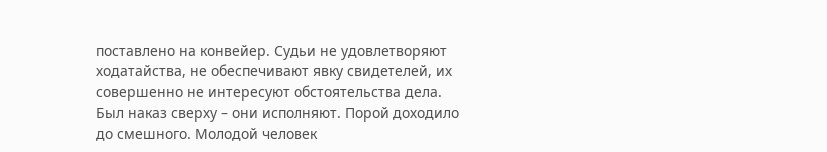поставлено на конвейер. Судьи не удовлетворяют ходатайства, не обеспечивают явку свидетелей, их совершенно не интересуют обстоятельства дела. Был наказ сверху – они исполняют. Порой доходило до смешного. Молодой человек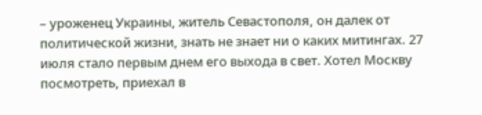– уроженец Украины, житель Севастополя, он далек от политической жизни, знать не знает ни о каких митингах. 27 июля стало первым днем его выхода в свет. Хотел Москву посмотреть, приехал в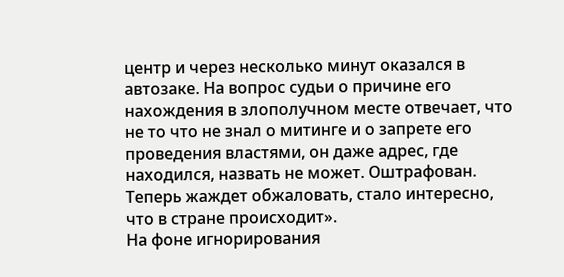центр и через несколько минут оказался в автозаке. На вопрос судьи о причине его нахождения в злополучном месте отвечает, что не то что не знал о митинге и о запрете его проведения властями, он даже адрес, где находился, назвать не может. Оштрафован. Теперь жаждет обжаловать, стало интересно, что в стране происходит».
На фоне игнорирования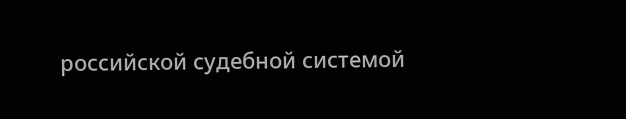российской судебной системой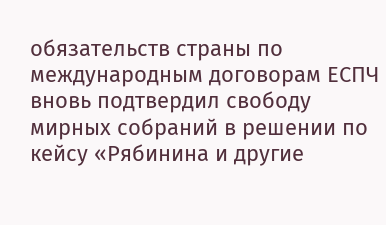обязательств страны по международным договорам ЕСПЧ вновь подтвердил свободу мирных собраний в решении по кейсу «Рябинина и другие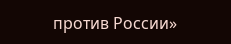против России»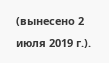(вынесено 2 июля 2019 г.).